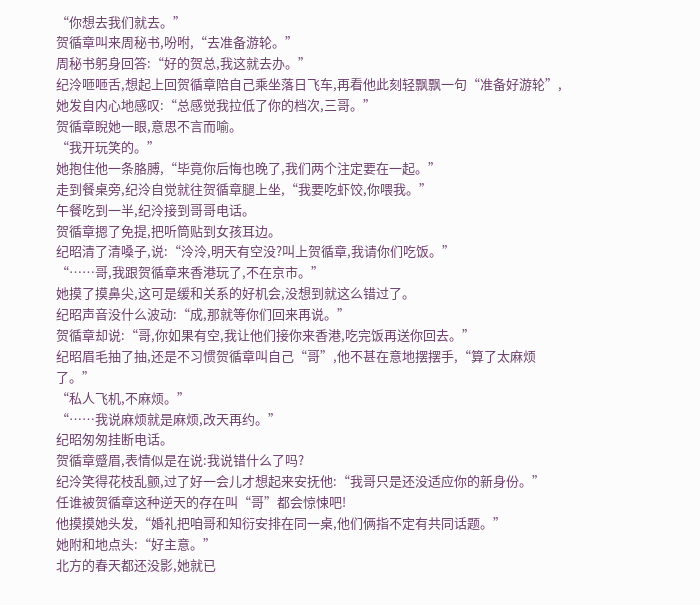“你想去我们就去。”
贺循章叫来周秘书,吩咐,“去准备游轮。”
周秘书躬身回答:“好的贺总,我这就去办。”
纪泠咂咂舌,想起上回贺循章陪自己乘坐落日飞车,再看他此刻轻飘飘一句“准备好游轮”,她发自内心地感叹:“总感觉我拉低了你的档次,三哥。”
贺循章睨她一眼,意思不言而喻。
“我开玩笑的。”
她抱住他一条胳膊,“毕竟你后悔也晚了,我们两个注定要在一起。”
走到餐桌旁,纪泠自觉就往贺循章腿上坐,“我要吃虾饺,你喂我。”
午餐吃到一半,纪泠接到哥哥电话。
贺循章摁了免提,把听筒贴到女孩耳边。
纪昭清了清嗓子,说:“泠泠,明天有空没?叫上贺循章,我请你们吃饭。”
“……哥,我跟贺循章来香港玩了,不在京市。”
她摸了摸鼻尖,这可是缓和关系的好机会,没想到就这么错过了。
纪昭声音没什么波动:“成,那就等你们回来再说。”
贺循章却说:“哥,你如果有空,我让他们接你来香港,吃完饭再送你回去。”
纪昭眉毛抽了抽,还是不习惯贺循章叫自己“哥”,他不甚在意地摆摆手,“算了太麻烦了。”
“私人飞机,不麻烦。”
“……我说麻烦就是麻烦,改天再约。”
纪昭匆匆挂断电话。
贺循章蹙眉,表情似是在说:我说错什么了吗?
纪泠笑得花枝乱颤,过了好一会儿才想起来安抚他:“我哥只是还没适应你的新身份。”
任谁被贺循章这种逆天的存在叫“哥”都会惊悚吧!
他摸摸她头发,“婚礼把咱哥和知衍安排在同一桌,他们俩指不定有共同话题。”
她附和地点头:“好主意。”
北方的春天都还没影,她就已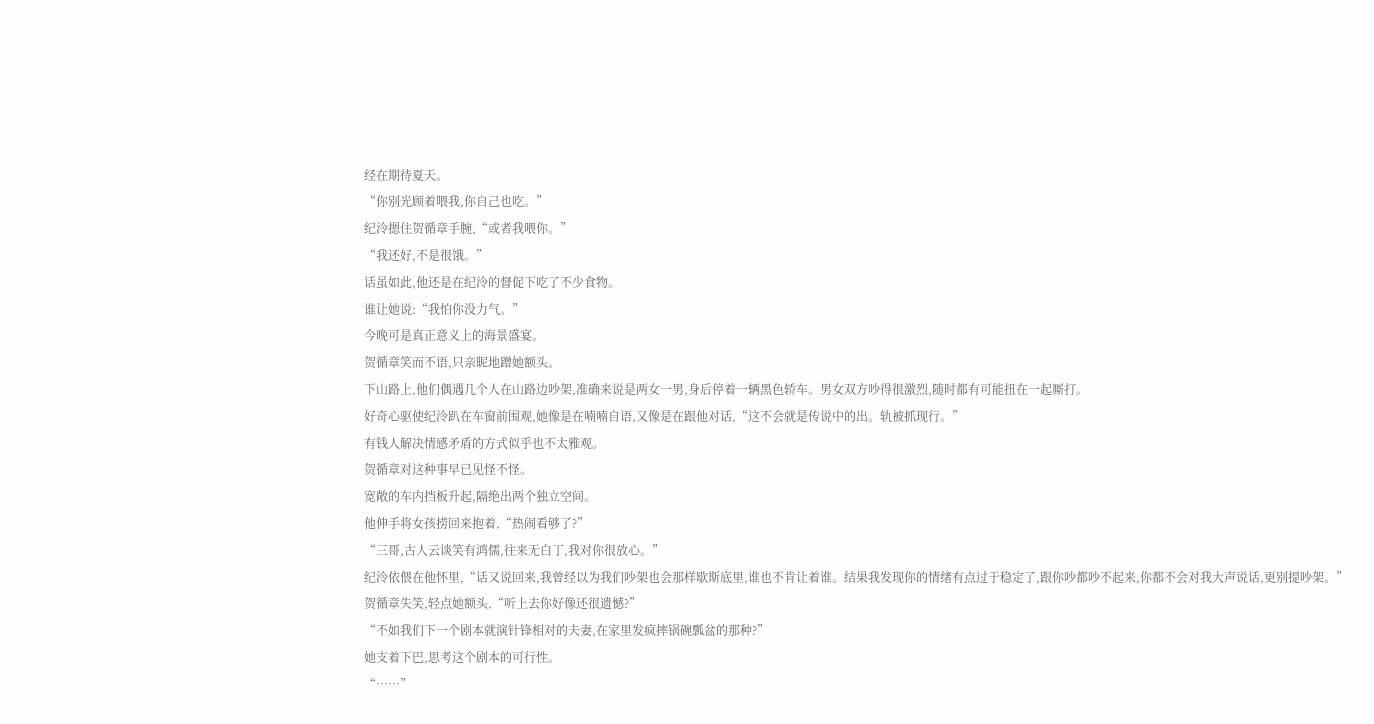经在期待夏天。
“你别光顾着喂我,你自己也吃。”
纪泠摁住贺循章手腕,“或者我喂你。”
“我还好,不是很饿。”
话虽如此,他还是在纪泠的督促下吃了不少食物。
谁让她说:“我怕你没力气。”
今晚可是真正意义上的海景盛宴。
贺循章笑而不语,只亲昵地蹭她额头。
下山路上,他们偶遇几个人在山路边吵架,准确来说是两女一男,身后停着一辆黑色轿车。男女双方吵得很激烈,随时都有可能扭在一起厮打。
好奇心驱使纪泠趴在车窗前围观,她像是在喃喃自语,又像是在跟他对话,“这不会就是传说中的出。轨被抓现行。”
有钱人解决情感矛盾的方式似乎也不太雅观。
贺循章对这种事早已见怪不怪。
宽敞的车内挡板升起,隔绝出两个独立空间。
他伸手将女孩捞回来抱着,“热闹看够了?”
“三哥,古人云谈笑有鸿儒,往来无白丁,我对你很放心。”
纪泠依偎在他怀里,“话又说回来,我曾经以为我们吵架也会那样歇斯底里,谁也不肯让着谁。结果我发现你的情绪有点过于稳定了,跟你吵都吵不起来,你都不会对我大声说话,更别提吵架。”
贺循章失笑,轻点她额头,“听上去你好像还很遗憾?”
“不如我们下一个剧本就演针锋相对的夫妻,在家里发疯摔锅碗瓢盆的那种?”
她支着下巴,思考这个剧本的可行性。
“……”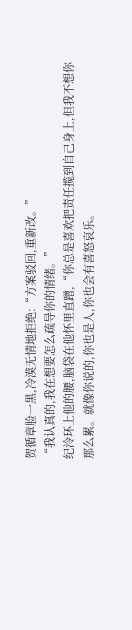贺循章脸一黑,冷漠无情地拒绝:“方案驳回,重新改。”
“我认真的,我在想要怎么疏导你的情绪。”
纪泠环上他的腰,脑袋在他怀里直蹭,“你总是喜欢把责任揽到自己身上,但我不想你那么累。就像你说的,你也是人,你也会有喜怒哀乐。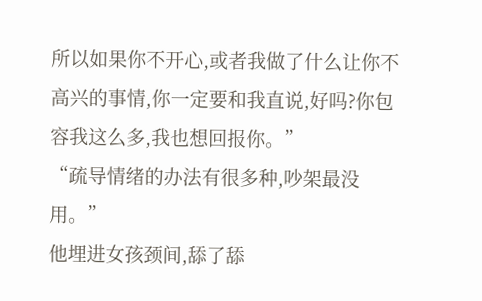所以如果你不开心,或者我做了什么让你不高兴的事情,你一定要和我直说,好吗?你包容我这么多,我也想回报你。”
“疏导情绪的办法有很多种,吵架最没用。”
他埋进女孩颈间,舔了舔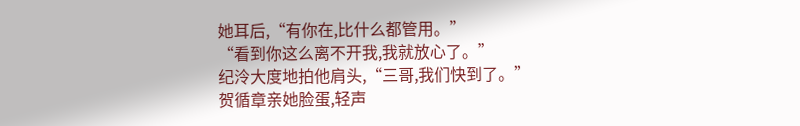她耳后,“有你在,比什么都管用。”
“看到你这么离不开我,我就放心了。”
纪泠大度地拍他肩头,“三哥,我们快到了。”
贺循章亲她脸蛋,轻声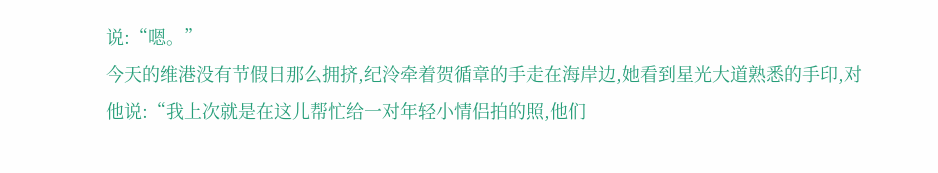说:“嗯。”
今天的维港没有节假日那么拥挤,纪泠牵着贺循章的手走在海岸边,她看到星光大道熟悉的手印,对他说:“我上次就是在这儿帮忙给一对年轻小情侣拍的照,他们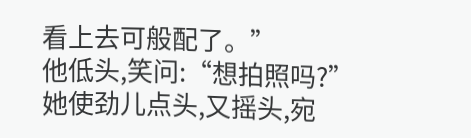看上去可般配了。”
他低头,笑问:“想拍照吗?”
她使劲儿点头,又摇头,宛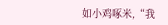如小鸡啄米,“我